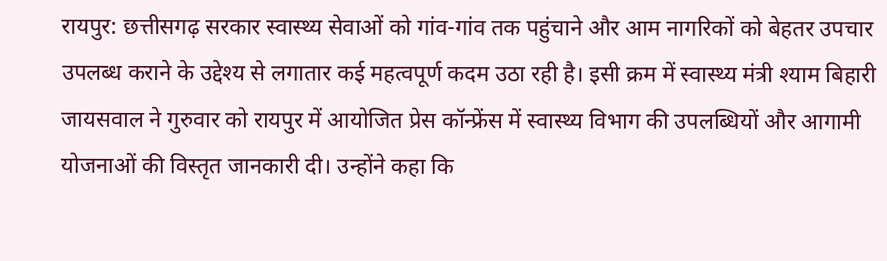रायपुर: छत्तीसगढ़ सरकार स्वास्थ्य सेवाओं को गांव-गांव तक पहुंचाने और आम नागरिकों को बेहतर उपचार उपलब्ध कराने के उद्देश्य से लगातार कई महत्वपूर्ण कदम उठा रही है। इसी क्रम में स्वास्थ्य मंत्री श्याम बिहारी जायसवाल ने गुरुवार को रायपुर में आयोजित प्रेस कॉन्फ्रेंस में स्वास्थ्य विभाग की उपलब्धियों और आगामी योजनाओं की विस्तृत जानकारी दी। उन्होंने कहा कि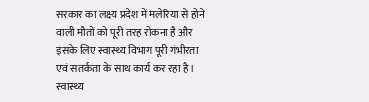सरकार का लक्ष्य प्रदेश में मलेरिया से होने वाली मौतों को पूरी तरह रोकना है और इसके लिए स्वास्थ्य विभाग पूरी गंभीरता एवं सतर्कता के साथ कार्य कर रहा है।
स्वास्थ्य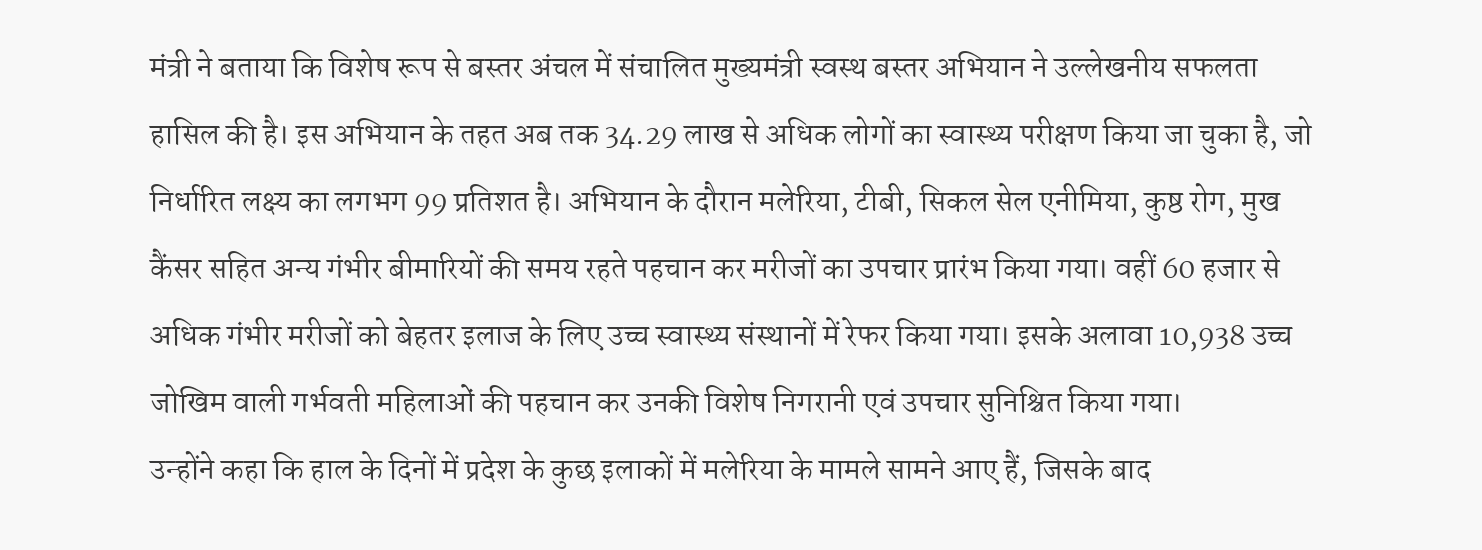मंत्री ने बताया कि विशेष रूप से बस्तर अंचल में संचालित मुख्यमंत्री स्वस्थ बस्तर अभियान ने उल्लेखनीय सफलता हासिल की है। इस अभियान के तहत अब तक 34.29 लाख से अधिक लोगों का स्वास्थ्य परीक्षण किया जा चुका है, जो निर्धारित लक्ष्य का लगभग 99 प्रतिशत है। अभियान के दौरान मलेरिया, टीबी, सिकल सेल एनीमिया, कुष्ठ रोग, मुख कैंसर सहित अन्य गंभीर बीमारियों की समय रहते पहचान कर मरीजों का उपचार प्रारंभ किया गया। वहीं 60 हजार से अधिक गंभीर मरीजों को बेहतर इलाज के लिए उच्च स्वास्थ्य संस्थानों में रेफर किया गया। इसके अलावा 10,938 उच्च जोखिम वाली गर्भवती महिलाओं की पहचान कर उनकी विशेष निगरानी एवं उपचार सुनिश्चित किया गया।
उन्होंने कहा कि हाल के दिनों में प्रदेश के कुछ इलाकों में मलेरिया के मामले सामने आए हैं, जिसके बाद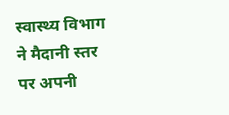स्वास्थ्य विभाग ने मैदानी स्तर पर अपनी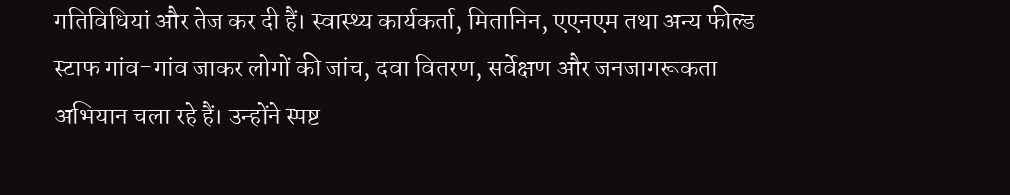गतिविधियां और तेज कर दी हैं। स्वास्थ्य कार्यकर्ता, मितानिन, एएनएम तथा अन्य फील्ड स्टाफ गांव-गांव जाकर लोगों की जांच, दवा वितरण, सर्वेक्षण और जनजागरूकता अभियान चला रहे हैं। उन्होंने स्पष्ट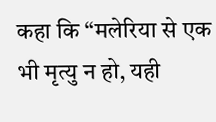कहा कि “मलेरिया से एक भी मृत्यु न हो, यही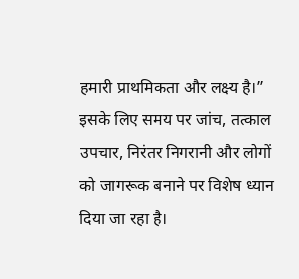हमारी प्राथमिकता और लक्ष्य है।” इसके लिए समय पर जांच, तत्काल उपचार, निरंतर निगरानी और लोगों को जागरूक बनाने पर विशेष ध्यान दिया जा रहा है।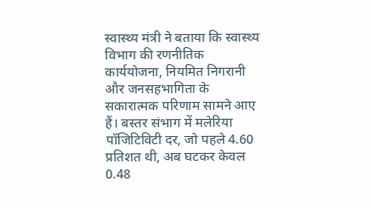स्वास्थ्य मंत्री ने बताया कि स्वास्थ्य विभाग की रणनीतिक कार्ययोजना, नियमित निगरानी और जनसहभागिता के सकारात्मक परिणाम सामने आए हैं। बस्तर संभाग में मलेरिया पॉजिटिविटी दर, जो पहले 4.60 प्रतिशत थी, अब घटकर केवल 0.48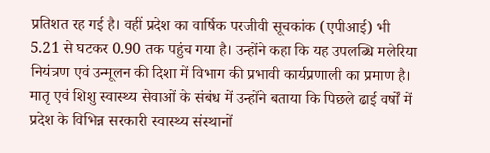प्रतिशत रह गई है। वहीं प्रदेश का वार्षिक परजीवी सूचकांक (एपीआई) भी 5.21 से घटकर 0.90 तक पहुंच गया है। उन्होंने कहा कि यह उपलब्धि मलेरिया नियंत्रण एवं उन्मूलन की दिशा में विभाग की प्रभावी कार्यप्रणाली का प्रमाण है।
मातृ एवं शिशु स्वास्थ्य सेवाओं के संबंध में उन्होंने बताया कि पिछले ढाई वर्षों में प्रदेश के विभिन्न सरकारी स्वास्थ्य संस्थानों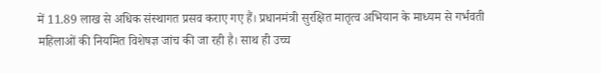में 11.89 लाख से अधिक संस्थागत प्रसव कराए गए हैं। प्रधानमंत्री सुरक्षित मातृत्व अभियान के माध्यम से गर्भवती महिलाओं की नियमित विशेषज्ञ जांच की जा रही है। साथ ही उच्च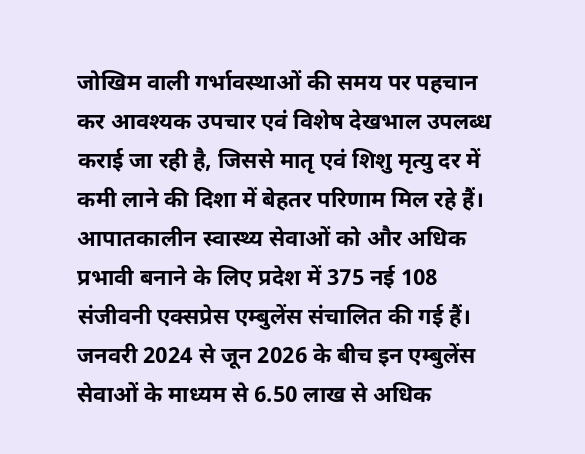जोखिम वाली गर्भावस्थाओं की समय पर पहचान कर आवश्यक उपचार एवं विशेष देखभाल उपलब्ध कराई जा रही है, जिससे मातृ एवं शिशु मृत्यु दर में कमी लाने की दिशा में बेहतर परिणाम मिल रहे हैं।
आपातकालीन स्वास्थ्य सेवाओं को और अधिक प्रभावी बनाने के लिए प्रदेश में 375 नई 108 संजीवनी एक्सप्रेस एम्बुलेंस संचालित की गई हैं। जनवरी 2024 से जून 2026 के बीच इन एम्बुलेंस सेवाओं के माध्यम से 6.50 लाख से अधिक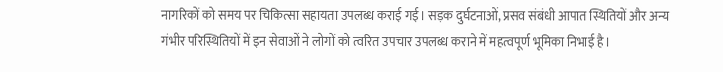नागरिकों को समय पर चिकित्सा सहायता उपलब्ध कराई गई। सड़क दुर्घटनाओं, प्रसव संबंधी आपात स्थितियों और अन्य गंभीर परिस्थितियों में इन सेवाओं ने लोगों को त्वरित उपचार उपलब्ध कराने में महत्वपूर्ण भूमिका निभाई है।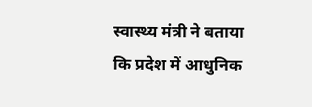स्वास्थ्य मंत्री ने बताया कि प्रदेश में आधुनिक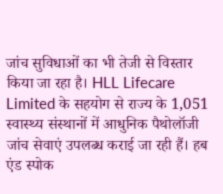जांच सुविधाओं का भी तेजी से विस्तार किया जा रहा है। HLL Lifecare Limited के सहयोग से राज्य के 1,051 स्वास्थ्य संस्थानों में आधुनिक पैथोलॉजी जांच सेवाएं उपलब्ध कराई जा रही हैं। हब एंड स्पोक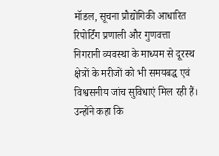मॉडल, सूचना प्रौद्योगिकी आधारित रिपोर्टिंग प्रणाली और गुणवत्ता निगरानी व्यवस्था के माध्यम से दूरस्थ क्षेत्रों के मरीजों को भी समयबद्ध एवं विश्वसनीय जांच सुविधाएं मिल रही हैं।
उन्होंने कहा कि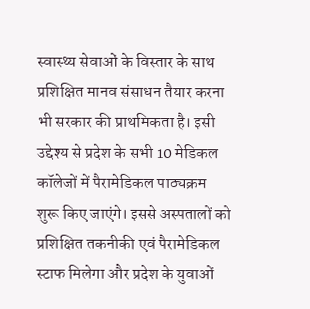स्वास्थ्य सेवाओं के विस्तार के साथ प्रशिक्षित मानव संसाधन तैयार करना भी सरकार की प्राथमिकता है। इसी उद्देश्य से प्रदेश के सभी 10 मेडिकल कॉलेजों में पैरामेडिकल पाठ्यक्रम शुरू किए जाएंगे। इससे अस्पतालों को प्रशिक्षित तकनीकी एवं पैरामेडिकल स्टाफ मिलेगा और प्रदेश के युवाओं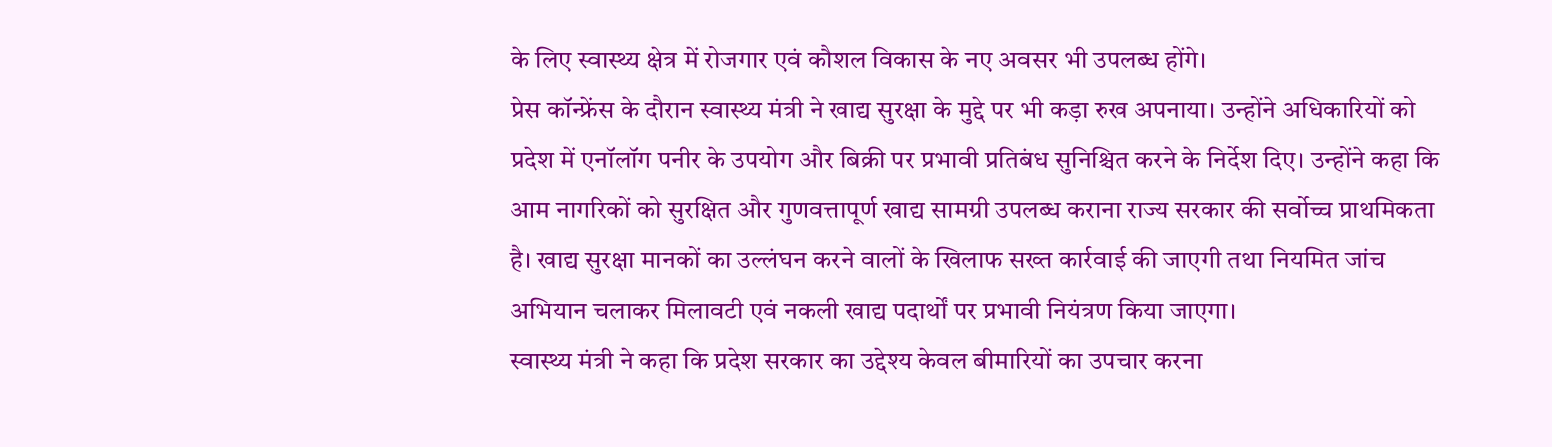के लिए स्वास्थ्य क्षेत्र में रोजगार एवं कौशल विकास के नए अवसर भी उपलब्ध होंगे।
प्रेस कॉन्फ्रेंस के दौरान स्वास्थ्य मंत्री ने खाद्य सुरक्षा के मुद्दे पर भी कड़ा रुख अपनाया। उन्होंने अधिकारियों को प्रदेश में एनॉलॉग पनीर के उपयोग और बिक्री पर प्रभावी प्रतिबंध सुनिश्चित करने के निर्देश दिए। उन्होंने कहा कि आम नागरिकों को सुरक्षित और गुणवत्तापूर्ण खाद्य सामग्री उपलब्ध कराना राज्य सरकार की सर्वोच्च प्राथमिकता है। खाद्य सुरक्षा मानकों का उल्लंघन करने वालों के खिलाफ सख्त कार्रवाई की जाएगी तथा नियमित जांच अभियान चलाकर मिलावटी एवं नकली खाद्य पदार्थों पर प्रभावी नियंत्रण किया जाएगा।
स्वास्थ्य मंत्री ने कहा कि प्रदेश सरकार का उद्देश्य केवल बीमारियों का उपचार करना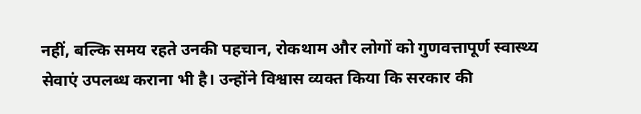नहीं, बल्कि समय रहते उनकी पहचान, रोकथाम और लोगों को गुणवत्तापूर्ण स्वास्थ्य सेवाएं उपलब्ध कराना भी है। उन्होंने विश्वास व्यक्त किया कि सरकार की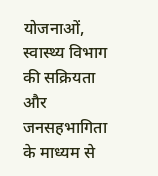योजनाओं, स्वास्थ्य विभाग की सक्रियता और जनसहभागिता के माध्यम से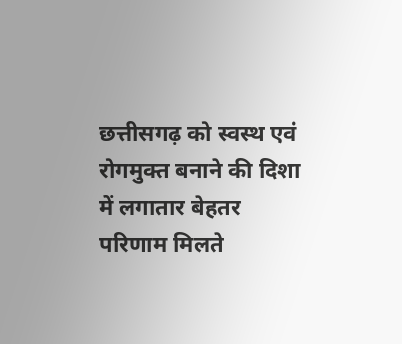छत्तीसगढ़ को स्वस्थ एवं रोगमुक्त बनाने की दिशा में लगातार बेहतर परिणाम मिलते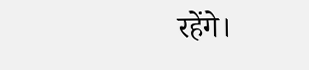रहेंगे।